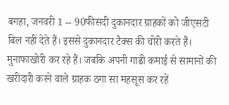बगहा, जनवरी 1 -- 90फीसदी दुकानदार ग्राहकों को जीएसटी बिल नहीं देते हैं। इससे दुकानदार टैक्स की चोरी करते हैं। मुनाफाखोरी कर रहे हैं। जबकि अपनी गाढी कमाई से सामानों की खरीदारी करने वाले ग्राहक ठगा सा महसूस कर रहें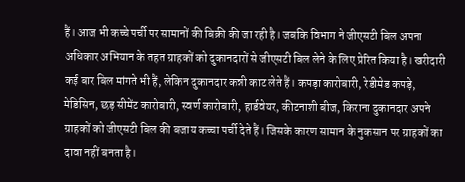हैं। आज भी कच्चे पर्ची पर सामानों की बिक्री की जा रही है। जबकि विभाग ने जीएसटी बिल अपना अधिकार अभियान के तहत ग्राहकों को दुकानदारों से जीएसटी बिल लेने के लिए प्रेरित किया है। खरीदारी कई बार बिल मांगते भी हैं, लेकिन दुकानदार कन्नी काट लेते हैं। कपड़ा कारोबारी, रेडीमेड कपड़े, मेडिसिन, छड़ सीमेंट कारोबारी, स्वर्ण कारोबारी, हार्डवेयर, कीटनाशी बीज, किराना दुकानदार अपने ग्राहकों को जीएसटी बिल की बजाय कच्चा पर्ची देते हैं। जिसके कारण सामान के नुकसान पर ग्राहकों का दावा नहीं बनता है।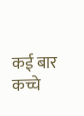कई बार कच्चे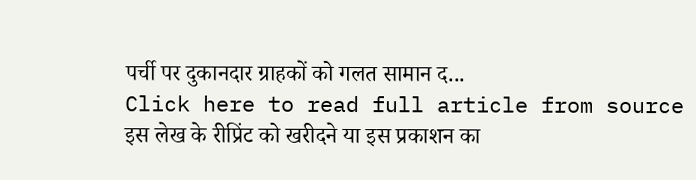पर्ची पर दुकानदार ग्राहकों को गलत सामान द...
Click here to read full article from source
इस लेख के रीप्रिंट को खरीदने या इस प्रकाशन का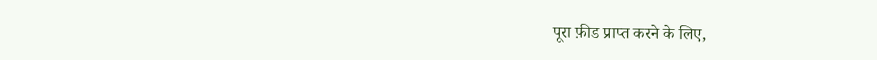पूरा फ़ीड प्राप्त करने के लिए,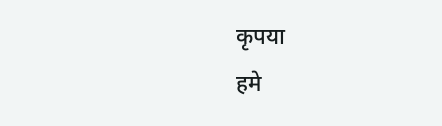कृपया
हमे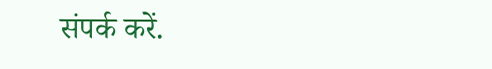संपर्क करें.